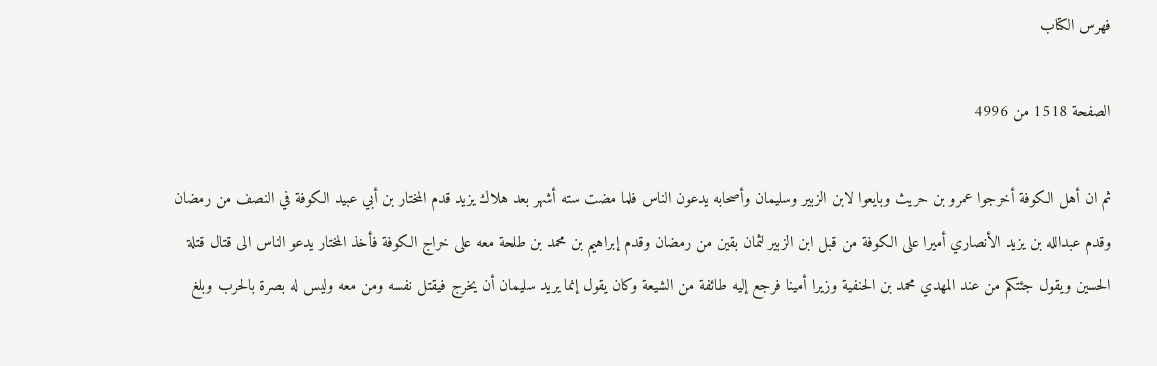فهرس الكتاب

الصفحة 1518 من 4996

ثم ان أهل الكوفة أخرجوا عمرو بن حريث وبايعوا لابن الزبير وسليمان وأصحابه يدعون الناس فلما مضت سته أشهر بعد هلاك يزيد قدم المختار بن أبي عبيد الكوفة في النصف من رمضان وقدم عبدالله بن يزيد الأنصاري أميرا على الكوفة من قبل ابن الزبير لثمان بقين من رمضان وقدم إبراهيم بن محمد بن طلحة معه على خراج الكوفة فأخذ المختار يدعو الناس الى قتال قتلة الحسين ويقول جئتكم من عند المهدي محمد بن الحنفية وزيرا أمينا فرجع إليه طائفة من الشيعة وكان يقول إنما يريد سليمان أن يخرج فيقتل نفسه ومن معه وليس له بصرة بالحرب وبلغ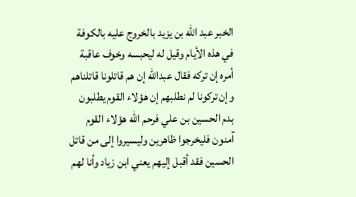الخبر عبد الله بن يزيد بالخروج عليه بالكوفة في هذه الأيام وقيل له ليحبسه وخوف عاقبة أمره إن تركه فقال عبدالله إن هم قاتلونا قاتلناهم وإن تركونا لم نطلبهم إن هؤلاء القوم يطلبون بدم الحسين بن علي فرحم الله هؤلاء القوم آمنون فليخرجوا ظاهرين وليسيروا إلى من قاتل الحسين فقد أقبل إليهم يعني ابن زياد وأنا لهم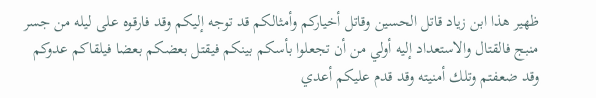ظهير هذا ابن زياد قاتل الحسين وقاتل أخياركم وأمثالكم قد توجه إليكم وقد فارقوه على ليله من جسر منبج فالقتال والاستعداد إليه أولي من أن تجعلوا بأسكم بينكم فيقتل بعضكم بعضا فيلقاكم عدوكم وقد ضعفتم وتلك أمنيته وقد قدم عليكم أعدي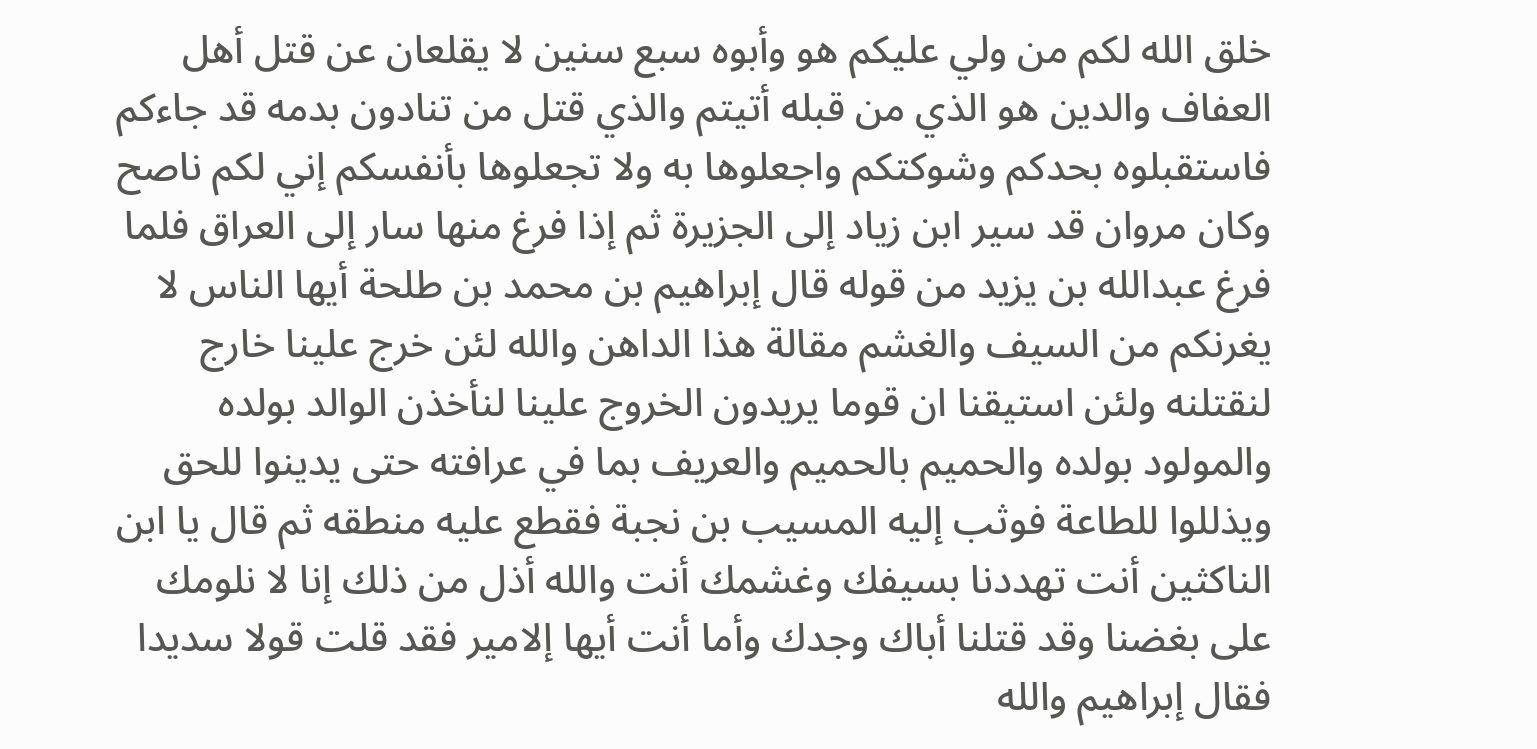خلق الله لكم من ولي عليكم هو وأبوه سبع سنين لا يقلعان عن قتل أهل العفاف والدين هو الذي من قبله أتيتم والذي قتل من تنادون بدمه قد جاءكم فاستقبلوه بحدكم وشوكتكم واجعلوها به ولا تجعلوها بأنفسكم إني لكم ناصح وكان مروان قد سير ابن زياد إلى الجزيرة ثم إذا فرغ منها سار إلى العراق فلما فرغ عبدالله بن يزيد من قوله قال إبراهيم بن محمد بن طلحة أيها الناس لا يغرنكم من السيف والغشم مقالة هذا الداهن والله لئن خرج علينا خارج لنقتلنه ولئن استيقنا ان قوما يريدون الخروج علينا لنأخذن الوالد بولده والمولود بولده والحميم بالحميم والعريف بما في عرافته حتى يدينوا للحق ويذللوا للطاعة فوثب إليه المسيب بن نجبة فقطع عليه منطقه ثم قال يا ابن الناكثين أنت تهددنا بسيفك وغشمك أنت والله أذل من ذلك إنا لا نلومك على بغضنا وقد قتلنا أباك وجدك وأما أنت أيها إلامير فقد قلت قولا سديدا فقال إبراهيم والله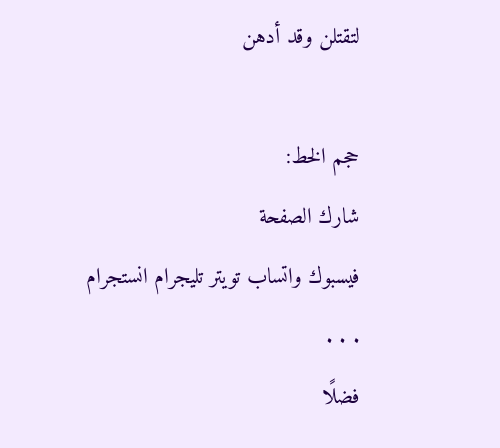لتقتلن وقد أدهن

حجم الخط:
شارك الصفحة
فيسبوك واتساب تويتر تليجرام انستجرام
. . .
فضلًا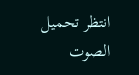انتظر تحميل الصوت